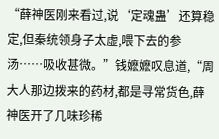“薛神医刚来看过,说‘定魂蛊’还算稳定,但秦统领身子太虚,喂下去的参汤……吸收甚微。”钱嬷嬷叹息道,“周大人那边拨来的药材,都是寻常货色,薛神医开了几味珍稀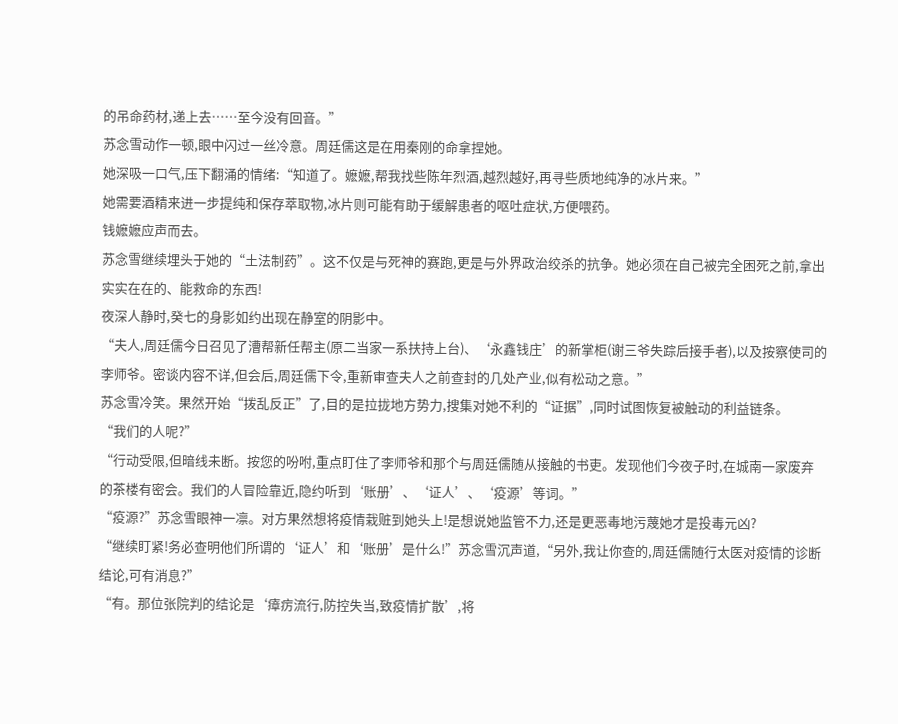的吊命药材,递上去……至今没有回音。”
苏念雪动作一顿,眼中闪过一丝冷意。周廷儒这是在用秦刚的命拿捏她。
她深吸一口气,压下翻涌的情绪:“知道了。嬷嬷,帮我找些陈年烈酒,越烈越好,再寻些质地纯净的冰片来。”
她需要酒精来进一步提纯和保存萃取物,冰片则可能有助于缓解患者的呕吐症状,方便喂药。
钱嬷嬷应声而去。
苏念雪继续埋头于她的“土法制药”。这不仅是与死神的赛跑,更是与外界政治绞杀的抗争。她必须在自己被完全困死之前,拿出实实在在的、能救命的东西!
夜深人静时,癸七的身影如约出现在静室的阴影中。
“夫人,周廷儒今日召见了漕帮新任帮主(原二当家一系扶持上台)、‘永鑫钱庄’的新掌柜(谢三爷失踪后接手者),以及按察使司的李师爷。密谈内容不详,但会后,周廷儒下令,重新审查夫人之前查封的几处产业,似有松动之意。”
苏念雪冷笑。果然开始“拨乱反正”了,目的是拉拢地方势力,搜集对她不利的“证据”,同时试图恢复被触动的利益链条。
“我们的人呢?”
“行动受限,但暗线未断。按您的吩咐,重点盯住了李师爷和那个与周廷儒随从接触的书吏。发现他们今夜子时,在城南一家废弃的茶楼有密会。我们的人冒险靠近,隐约听到‘账册’、‘证人’、‘疫源’等词。”
“疫源?”苏念雪眼神一凛。对方果然想将疫情栽赃到她头上!是想说她监管不力,还是更恶毒地污蔑她才是投毒元凶?
“继续盯紧!务必查明他们所谓的‘证人’和‘账册’是什么!”苏念雪沉声道,“另外,我让你查的,周廷儒随行太医对疫情的诊断结论,可有消息?”
“有。那位张院判的结论是‘瘴疠流行,防控失当,致疫情扩散’,将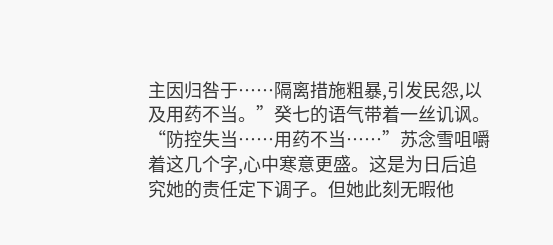主因归咎于……隔离措施粗暴,引发民怨,以及用药不当。”癸七的语气带着一丝讥讽。
“防控失当……用药不当……”苏念雪咀嚼着这几个字,心中寒意更盛。这是为日后追究她的责任定下调子。但她此刻无暇他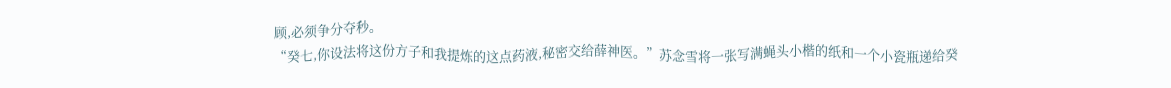顾,必须争分夺秒。
“癸七,你设法将这份方子和我提炼的这点药液,秘密交给薛神医。”苏念雪将一张写满蝇头小楷的纸和一个小瓷瓶递给癸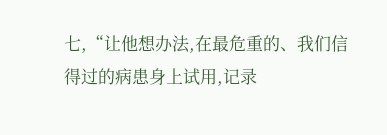七,“让他想办法,在最危重的、我们信得过的病患身上试用,记录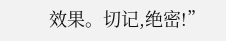效果。切记,绝密!”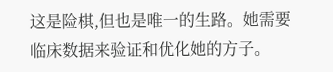这是险棋,但也是唯一的生路。她需要临床数据来验证和优化她的方子。